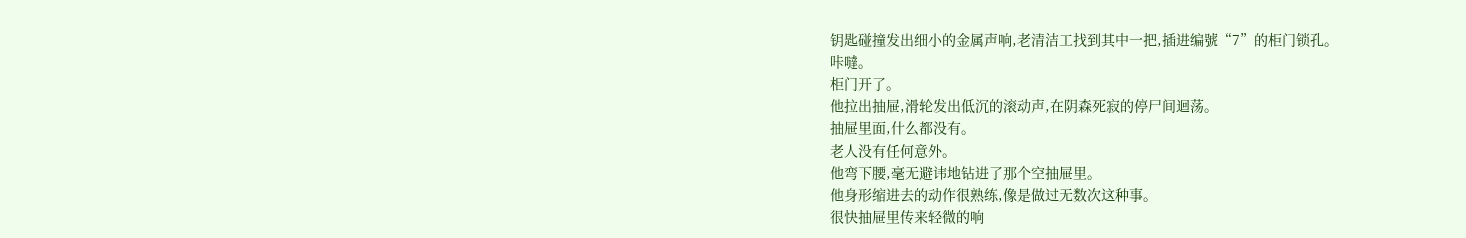钥匙碰撞发出细小的金属声响,老清洁工找到其中一把,插进编號“7”的柜门锁孔。
咔噠。
柜门开了。
他拉出抽屉,滑轮发出低沉的滚动声,在阴森死寂的停尸间迴荡。
抽屉里面,什么都没有。
老人没有任何意外。
他弯下腰,毫无避讳地钻进了那个空抽屉里。
他身形缩进去的动作很熟练,像是做过无数次这种事。
很快抽屉里传来轻微的响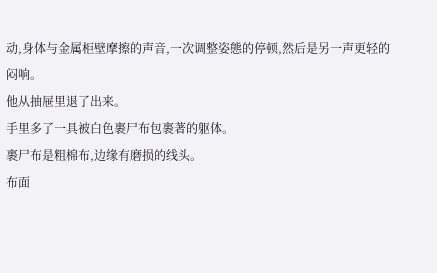动,身体与金属柜壁摩擦的声音,一次调整姿態的停顿,然后是另一声更轻的闷响。
他从抽屉里退了出来。
手里多了一具被白色裹尸布包裹著的躯体。
裹尸布是粗棉布,边缘有磨损的线头。
布面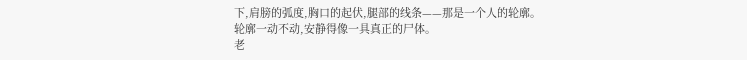下,肩膀的弧度,胸口的起伏,腿部的线条——那是一个人的轮廓。
轮廓一动不动,安静得像一具真正的尸体。
老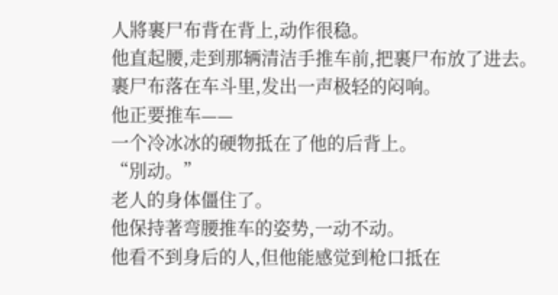人將裹尸布背在背上,动作很稳。
他直起腰,走到那辆清洁手推车前,把裹尸布放了进去。
裹尸布落在车斗里,发出一声极轻的闷响。
他正要推车——
一个冷冰冰的硬物抵在了他的后背上。
“別动。”
老人的身体僵住了。
他保持著弯腰推车的姿势,一动不动。
他看不到身后的人,但他能感觉到枪口抵在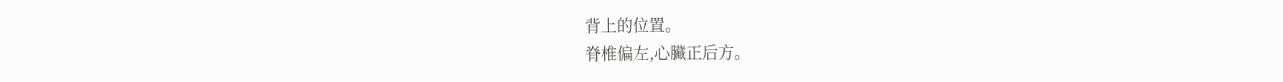背上的位置。
脊椎偏左,心臟正后方。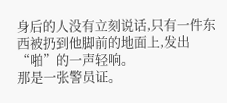身后的人没有立刻说话,只有一件东西被扔到他脚前的地面上,发出“啪”的一声轻响。
那是一张警员证。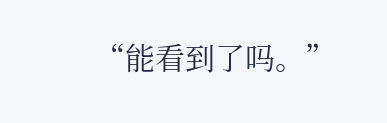“能看到了吗。”